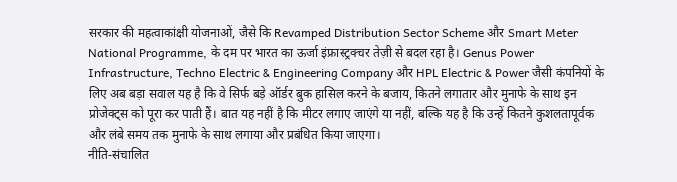सरकार की महत्वाकांक्षी योजनाओं, जैसे कि Revamped Distribution Sector Scheme और Smart Meter National Programme, के दम पर भारत का ऊर्जा इंफ्रास्ट्रक्चर तेज़ी से बदल रहा है। Genus Power Infrastructure, Techno Electric & Engineering Company और HPL Electric & Power जैसी कंपनियों के लिए अब बड़ा सवाल यह है कि वे सिर्फ बड़े ऑर्डर बुक हासिल करने के बजाय, कितने लगातार और मुनाफे के साथ इन प्रोजेक्ट्स को पूरा कर पाती हैं। बात यह नहीं है कि मीटर लगाए जाएंगे या नहीं, बल्कि यह है कि उन्हें कितने कुशलतापूर्वक और लंबे समय तक मुनाफे के साथ लगाया और प्रबंधित किया जाएगा।
नीति-संचालित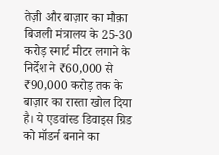तेज़ी और बाज़ार का मौक़ा
बिजली मंत्रालय के 25-30 करोड़ स्मार्ट मीटर लगाने के निर्देश ने ₹60,000 से ₹90,000 करोड़ तक के बाज़ार का रास्ता खोल दिया है। ये एडवांस्ड डिवाइस ग्रिड को मॉडर्न बनाने का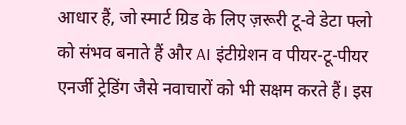आधार हैं, जो स्मार्ट ग्रिड के लिए ज़रूरी टू-वे डेटा फ्लो को संभव बनाते हैं और AI इंटीग्रेशन व पीयर-टू-पीयर एनर्जी ट्रेडिंग जैसे नवाचारों को भी सक्षम करते हैं। इस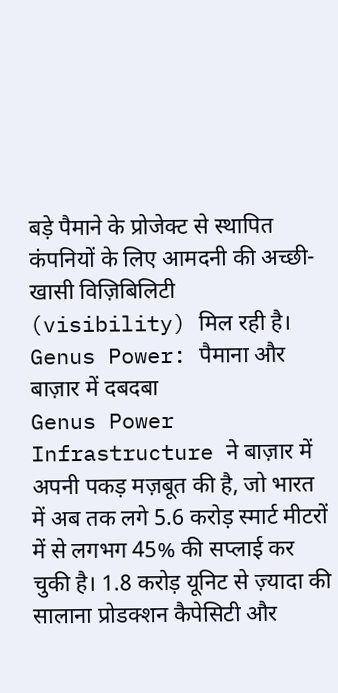बड़े पैमाने के प्रोजेक्ट से स्थापित कंपनियों के लिए आमदनी की अच्छी-खासी विज़िबिलिटी (visibility) मिल रही है।
Genus Power: पैमाना और बाज़ार में दबदबा
Genus Power Infrastructure ने बाज़ार में अपनी पकड़ मज़बूत की है, जो भारत में अब तक लगे 5.6 करोड़ स्मार्ट मीटरों में से लगभग 45% की सप्लाई कर चुकी है। 1.8 करोड़ यूनिट से ज़्यादा की सालाना प्रोडक्शन कैपेसिटी और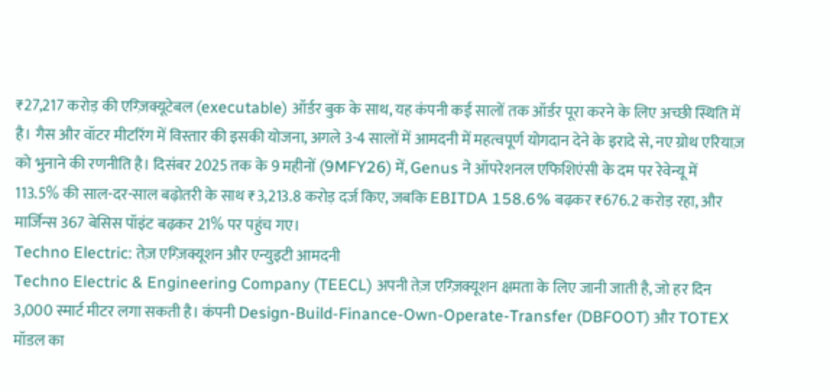₹27,217 करोड़ की एग्ज़िक्यूटेबल (executable) ऑर्डर बुक के साथ, यह कंपनी कई सालों तक ऑर्डर पूरा करने के लिए अच्छी स्थिति में है। गैस और वॉटर मीटरिंग में विस्तार की इसकी योजना, अगले 3-4 सालों में आमदनी में महत्वपूर्ण योगदान देने के इरादे से, नए ग्रोथ एरियाज़ को भुनाने की रणनीति है। दिसंबर 2025 तक के 9 महीनों (9MFY26) में, Genus ने ऑपरेशनल एफिशिएंसी के दम पर रेवेन्यू में 113.5% की साल-दर-साल बढ़ोतरी के साथ ₹3,213.8 करोड़ दर्ज किए, जबकि EBITDA 158.6% बढ़कर ₹676.2 करोड़ रहा, और मार्जिन्स 367 बेसिस पॉइंट बढ़कर 21% पर पहुंच गए।
Techno Electric: तेज़ एग्ज़िक्यूशन और एन्युइटी आमदनी
Techno Electric & Engineering Company (TEECL) अपनी तेज़ एग्ज़िक्यूशन क्षमता के लिए जानी जाती है, जो हर दिन 3,000 स्मार्ट मीटर लगा सकती है। कंपनी Design-Build-Finance-Own-Operate-Transfer (DBFOOT) और TOTEX मॉडल का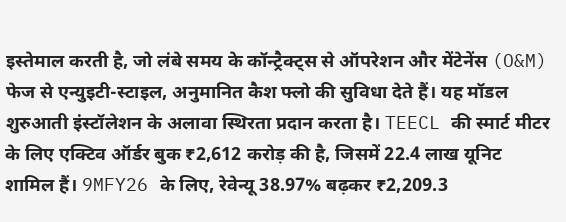इस्तेमाल करती है, जो लंबे समय के कॉन्ट्रैक्ट्स से ऑपरेशन और मेंटेनेंस (O&M) फेज से एन्युइटी-स्टाइल, अनुमानित कैश फ्लो की सुविधा देते हैं। यह मॉडल शुरुआती इंस्टॉलेशन के अलावा स्थिरता प्रदान करता है। TEECL की स्मार्ट मीटर के लिए एक्टिव ऑर्डर बुक ₹2,612 करोड़ की है, जिसमें 22.4 लाख यूनिट शामिल हैं। 9MFY26 के लिए, रेवेन्यू 38.97% बढ़कर ₹2,209.3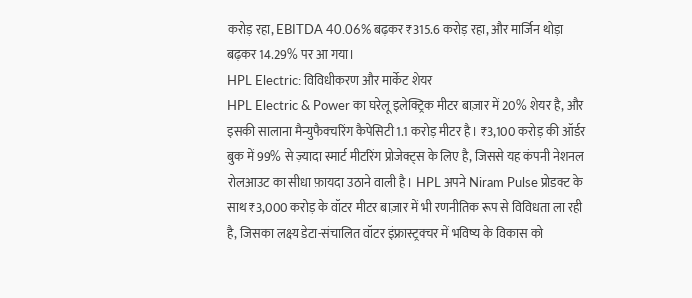करोड़ रहा, EBITDA 40.06% बढ़कर ₹315.6 करोड़ रहा, और मार्जिन थोड़ा बढ़कर 14.29% पर आ गया।
HPL Electric: विविधीकरण और मार्केट शेयर
HPL Electric & Power का घरेलू इलेक्ट्रिक मीटर बाज़ार में 20% शेयर है, और इसकी सालाना मैन्युफैक्चरिंग कैपेसिटी 1.1 करोड़ मीटर है। ₹3,100 करोड़ की ऑर्डर बुक में 99% से ज़्यादा स्मार्ट मीटरिंग प्रोजेक्ट्स के लिए है, जिससे यह कंपनी नेशनल रोलआउट का सीधा फ़ायदा उठाने वाली है। HPL अपने Niram Pulse प्रोडक्ट के साथ ₹3,000 करोड़ के वॉटर मीटर बाज़ार में भी रणनीतिक रूप से विविधता ला रही है, जिसका लक्ष्य डेटा-संचालित वॉटर इंफ्रास्ट्रक्चर में भविष्य के विकास को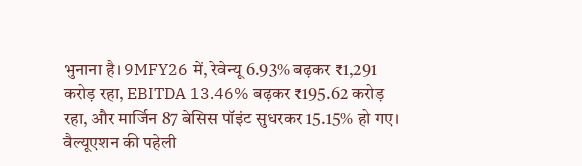भुनाना है। 9MFY26 में, रेवेन्यू 6.93% बढ़कर ₹1,291 करोड़ रहा, EBITDA 13.46% बढ़कर ₹195.62 करोड़ रहा, और मार्जिन 87 बेसिस पॉइंट सुधरकर 15.15% हो गए।
वैल्यूएशन की पहेली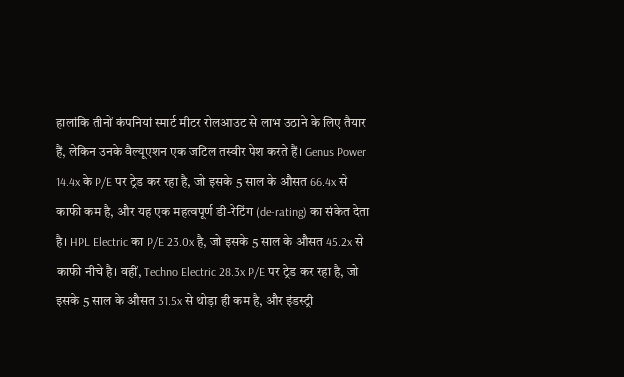हालांकि तीनों कंपनियां स्मार्ट मीटर रोलआउट से लाभ उठाने के लिए तैयार हैं, लेकिन उनके वैल्यूएशन एक जटिल तस्वीर पेश करते हैं। Genus Power 14.4x के P/E पर ट्रेड कर रहा है, जो इसके 5 साल के औसत 66.4x से काफी कम है, और यह एक महत्वपूर्ण डी-रेटिंग (de-rating) का संकेत देता है। HPL Electric का P/E 23.0x है, जो इसके 5 साल के औसत 45.2x से काफी नीचे है। वहीं, Techno Electric 28.3x P/E पर ट्रेड कर रहा है, जो इसके 5 साल के औसत 31.5x से थोड़ा ही कम है, और इंडस्ट्री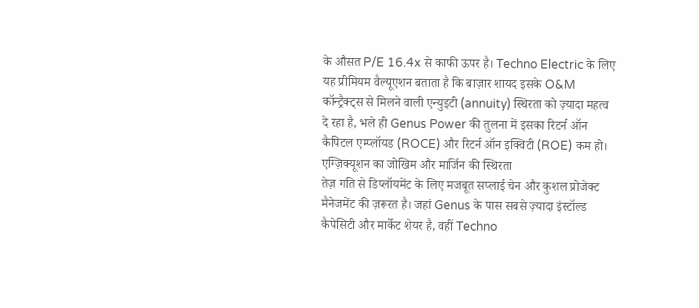के औसत P/E 16.4x से काफी ऊपर है। Techno Electric के लिए यह प्रीमियम वैल्यूएशन बताता है कि बाज़ार शायद इसके O&M कॉन्ट्रैक्ट्स से मिलने वाली एन्युइटी (annuity) स्थिरता को ज़्यादा महत्व दे रहा है, भले ही Genus Power की तुलना में इसका रिटर्न ऑन कैपिटल एम्प्लॉयड (ROCE) और रिटर्न ऑन इक्विटी (ROE) कम हो।
एग्ज़िक्यूशन का जोखिम और मार्जिन की स्थिरता
तेज़ गति से डिप्लॉयमेंट के लिए मजबूत सप्लाई चेन और कुशल प्रोजेक्ट मैनेजमेंट की ज़रूरत है। जहां Genus के पास सबसे ज़्यादा इंस्टॉल्ड कैपेसिटी और मार्केट शेयर है, वहीं Techno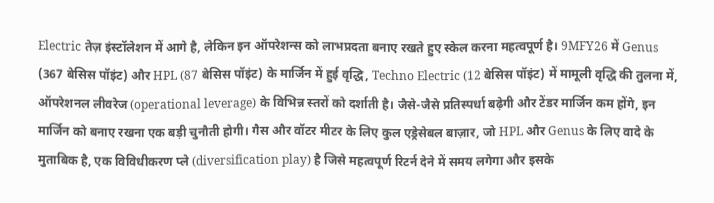Electric तेज़ इंस्टॉलेशन में आगे है, लेकिन इन ऑपरेशन्स को लाभप्रदता बनाए रखते हुए स्केल करना महत्वपूर्ण है। 9MFY26 में Genus (367 बेसिस पॉइंट) और HPL (87 बेसिस पॉइंट) के मार्जिन में हुई वृद्धि, Techno Electric (12 बेसिस पॉइंट) में मामूली वृद्धि की तुलना में, ऑपरेशनल लीवरेज (operational leverage) के विभिन्न स्तरों को दर्शाती है। जैसे-जैसे प्रतिस्पर्धा बढ़ेगी और टेंडर मार्जिन कम होंगे, इन मार्जिन को बनाए रखना एक बड़ी चुनौती होगी। गैस और वॉटर मीटर के लिए कुल एड्रेसेबल बाज़ार, जो HPL और Genus के लिए वादे के मुताबिक है, एक विविधीकरण प्ले (diversification play) है जिसे महत्वपूर्ण रिटर्न देने में समय लगेगा और इसके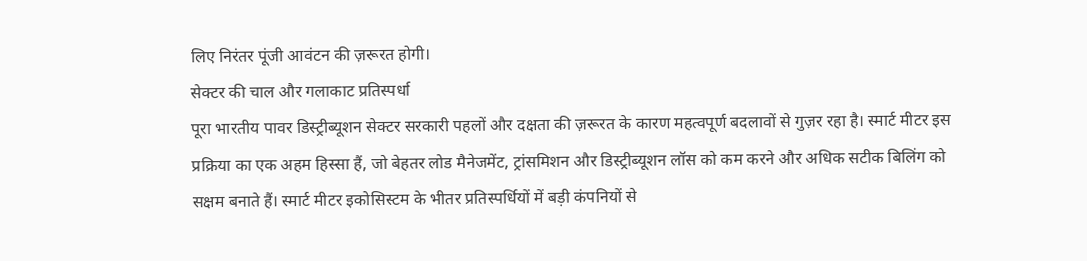लिए निरंतर पूंजी आवंटन की ज़रूरत होगी।
सेक्टर की चाल और गलाकाट प्रतिस्पर्धा
पूरा भारतीय पावर डिस्ट्रीब्यूशन सेक्टर सरकारी पहलों और दक्षता की ज़रूरत के कारण महत्वपूर्ण बदलावों से गुज़र रहा है। स्मार्ट मीटर इस प्रक्रिया का एक अहम हिस्सा हैं, जो बेहतर लोड मैनेजमेंट, ट्रांसमिशन और डिस्ट्रीब्यूशन लॉस को कम करने और अधिक सटीक बिलिंग को सक्षम बनाते हैं। स्मार्ट मीटर इकोसिस्टम के भीतर प्रतिस्पर्धियों में बड़ी कंपनियों से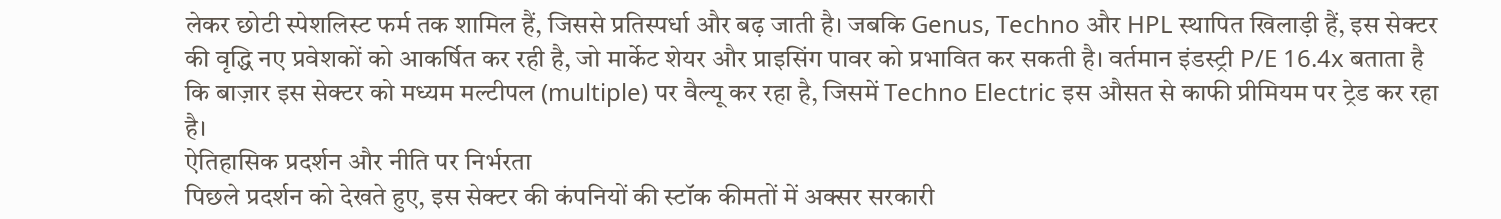लेकर छोटी स्पेशलिस्ट फर्म तक शामिल हैं, जिससे प्रतिस्पर्धा और बढ़ जाती है। जबकि Genus, Techno और HPL स्थापित खिलाड़ी हैं, इस सेक्टर की वृद्धि नए प्रवेशकों को आकर्षित कर रही है, जो मार्केट शेयर और प्राइसिंग पावर को प्रभावित कर सकती है। वर्तमान इंडस्ट्री P/E 16.4x बताता है कि बाज़ार इस सेक्टर को मध्यम मल्टीपल (multiple) पर वैल्यू कर रहा है, जिसमें Techno Electric इस औसत से काफी प्रीमियम पर ट्रेड कर रहा है।
ऐतिहासिक प्रदर्शन और नीति पर निर्भरता
पिछले प्रदर्शन को देखते हुए, इस सेक्टर की कंपनियों की स्टॉक कीमतों में अक्सर सरकारी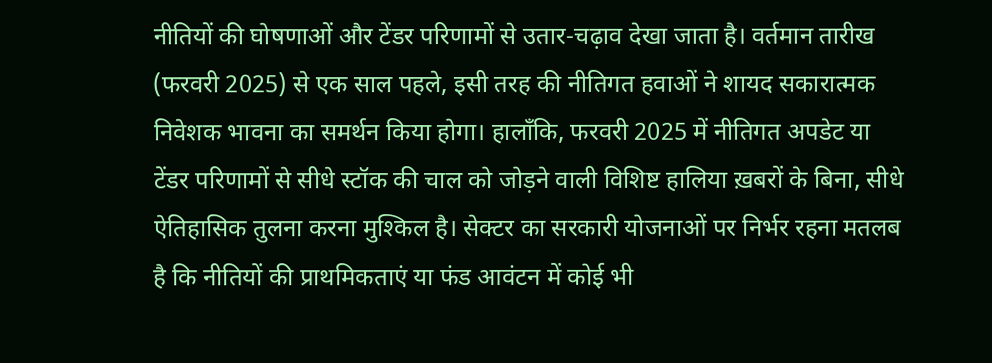नीतियों की घोषणाओं और टेंडर परिणामों से उतार-चढ़ाव देखा जाता है। वर्तमान तारीख (फरवरी 2025) से एक साल पहले, इसी तरह की नीतिगत हवाओं ने शायद सकारात्मक निवेशक भावना का समर्थन किया होगा। हालाँकि, फरवरी 2025 में नीतिगत अपडेट या टेंडर परिणामों से सीधे स्टॉक की चाल को जोड़ने वाली विशिष्ट हालिया ख़बरों के बिना, सीधे ऐतिहासिक तुलना करना मुश्किल है। सेक्टर का सरकारी योजनाओं पर निर्भर रहना मतलब है कि नीतियों की प्राथमिकताएं या फंड आवंटन में कोई भी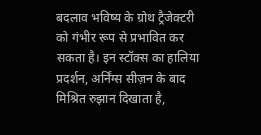बदलाव भविष्य के ग्रोथ ट्रैजेक्टरी को गंभीर रूप से प्रभावित कर सकता है। इन स्टॉक्स का हालिया प्रदर्शन, अर्निंग्स सीज़न के बाद मिश्रित रुझान दिखाता है,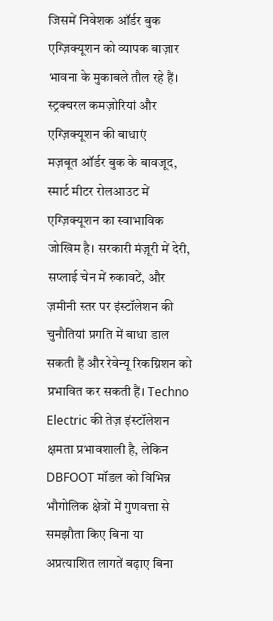जिसमें निवेशक ऑर्डर बुक एग्ज़िक्यूशन को व्यापक बाज़ार भावना के मुकाबले तौल रहे हैं।
स्ट्रक्चरल कमज़ोरियां और एग्ज़िक्यूशन की बाधाएं
मज़बूत ऑर्डर बुक के बावजूद, स्मार्ट मीटर रोलआउट में एग्ज़िक्यूशन का स्वाभाविक जोखिम है। सरकारी मंज़ूरी में देरी, सप्लाई चेन में रुकावटें, और ज़मीनी स्तर पर इंस्टॉलेशन की चुनौतियां प्रगति में बाधा डाल सकती हैं और रेवेन्यू रिकग्निशन को प्रभावित कर सकती हैं। Techno Electric की तेज़ इंस्टॉलेशन क्षमता प्रभावशाली है, लेकिन DBFOOT मॉडल को विभिन्न भौगोलिक क्षेत्रों में गुणवत्ता से समझौता किए बिना या अप्रत्याशित लागतें बढ़ाए बिना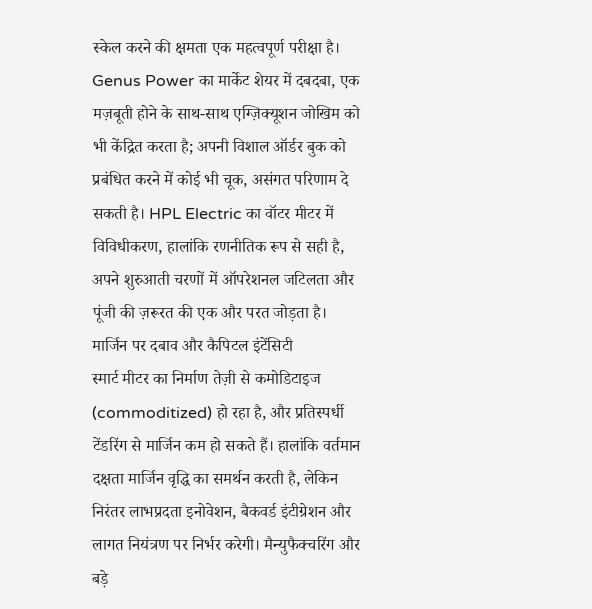स्केल करने की क्षमता एक महत्वपूर्ण परीक्षा है। Genus Power का मार्केट शेयर में दबदबा, एक मज़बूती होने के साथ-साथ एग्ज़िक्यूशन जोखिम को भी केंद्रित करता है; अपनी विशाल ऑर्डर बुक को प्रबंधित करने में कोई भी चूक, असंगत परिणाम दे सकती है। HPL Electric का वॉटर मीटर में विविधीकरण, हालांकि रणनीतिक रूप से सही है, अपने शुरुआती चरणों में ऑपरेशनल जटिलता और पूंजी की ज़रूरत की एक और परत जोड़ता है।
मार्जिन पर दबाव और कैपिटल इंटेंसिटी
स्मार्ट मीटर का निर्माण तेज़ी से कमोडिटाइज (commoditized) हो रहा है, और प्रतिस्पर्धी टेंडरिंग से मार्जिन कम हो सकते हैं। हालांकि वर्तमान दक्षता मार्जिन वृद्धि का समर्थन करती है, लेकिन निरंतर लाभप्रदता इनोवेशन, बैकवर्ड इंटीग्रेशन और लागत नियंत्रण पर निर्भर करेगी। मैन्युफैक्चरिंग और बड़े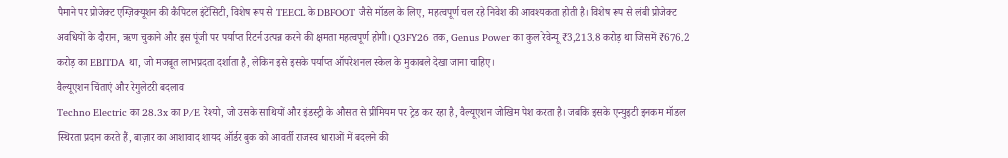पैमाने पर प्रोजेक्ट एग्ज़िक्यूशन की कैपिटल इंटेंसिटी, विशेष रूप से TEECL के DBFOOT जैसे मॉडल के लिए, महत्वपूर्ण चल रहे निवेश की आवश्यकता होती है। विशेष रूप से लंबी प्रोजेक्ट अवधियों के दौरान, ऋण चुकाने और इस पूंजी पर पर्याप्त रिटर्न उत्पन्न करने की क्षमता महत्वपूर्ण होगी। Q3FY26 तक, Genus Power का कुल रेवेन्यू ₹3,213.8 करोड़ था जिसमें ₹676.2 करोड़ का EBITDA था, जो मजबूत लाभप्रदता दर्शाता है, लेकिन इसे इसके पर्याप्त ऑपरेशनल स्केल के मुकाबले देखा जाना चाहिए।
वैल्यूएशन चिंताएं और रेगुलेटरी बदलाव
Techno Electric का 28.3x का P/E रेश्यो, जो उसके साथियों और इंडस्ट्री के औसत से प्रीमियम पर ट्रेड कर रहा है, वैल्यूएशन जोखिम पेश करता है। जबकि इसके एन्युइटी इनकम मॉडल स्थिरता प्रदान करते हैं, बाज़ार का आशावाद शायद ऑर्डर बुक को आवर्ती राजस्व धाराओं में बदलने की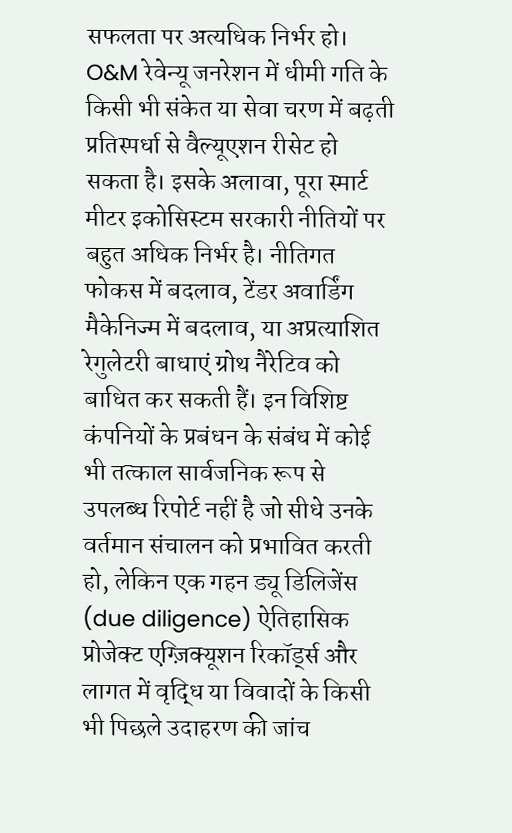सफलता पर अत्यधिक निर्भर हो। O&M रेवेन्यू जनरेशन में धीमी गति के किसी भी संकेत या सेवा चरण में बढ़ती प्रतिस्पर्धा से वैल्यूएशन रीसेट हो सकता है। इसके अलावा, पूरा स्मार्ट मीटर इकोसिस्टम सरकारी नीतियों पर बहुत अधिक निर्भर है। नीतिगत फोकस में बदलाव, टेंडर अवार्डिंग मैकेनिज्म में बदलाव, या अप्रत्याशित रेगुलेटरी बाधाएं ग्रोथ नैरेटिव को बाधित कर सकती हैं। इन विशिष्ट कंपनियों के प्रबंधन के संबंध में कोई भी तत्काल सार्वजनिक रूप से उपलब्ध रिपोर्ट नहीं है जो सीधे उनके वर्तमान संचालन को प्रभावित करती हो, लेकिन एक गहन ड्यू डिलिजेंस (due diligence) ऐतिहासिक प्रोजेक्ट एग्ज़िक्यूशन रिकॉर्ड्स और लागत में वृद्धि या विवादों के किसी भी पिछले उदाहरण की जांच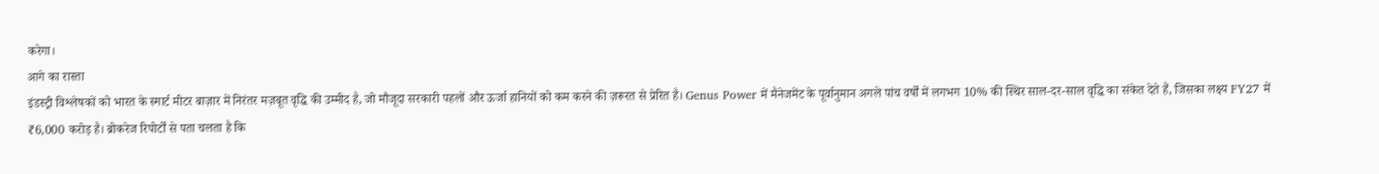करेगा।
आगे का रास्ता
इंडस्ट्री विश्लेषकों को भारत के स्मार्ट मीटर बाज़ार में निरंतर मज़बूत वृद्धि की उम्मीद है, जो मौजूदा सरकारी पहलों और ऊर्जा हानियों को कम करने की ज़रूरत से प्रेरित है। Genus Power में मैनेजमेंट के पूर्वानुमान अगले पांच वर्षों में लगभग 10% की स्थिर साल-दर-साल वृद्धि का संकेत देते हैं, जिसका लक्ष्य FY27 में ₹6,000 करोड़ है। ब्रोकरेज रिपोर्टों से पता चलता है कि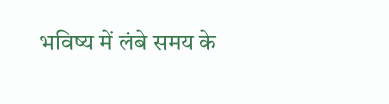भविष्य में लंबे समय के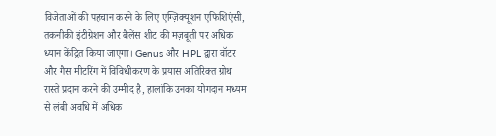विजेताओं की पहचान करने के लिए एग्ज़िक्यूशन एफिशिएंसी, तकनीकी इंटीग्रेशन और बैलेंस शीट की मज़बूती पर अधिक ध्यान केंद्रित किया जाएगा। Genus और HPL द्वारा वॉटर और गैस मीटरिंग में विविधीकरण के प्रयास अतिरिक्त ग्रोथ रास्ते प्रदान करने की उम्मीद है, हालांकि उनका योगदान मध्यम से लंबी अवधि में अधिक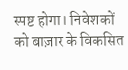स्पष्ट होगा। निवेशकों को बाज़ार के विकसित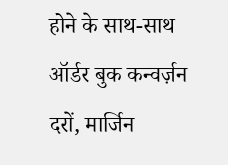होने के साथ-साथ ऑर्डर बुक कन्वर्ज़न दरों, मार्जिन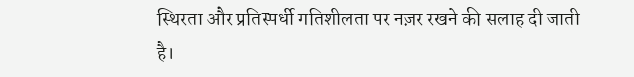स्थिरता और प्रतिस्पर्धी गतिशीलता पर नज़र रखने की सलाह दी जाती है।